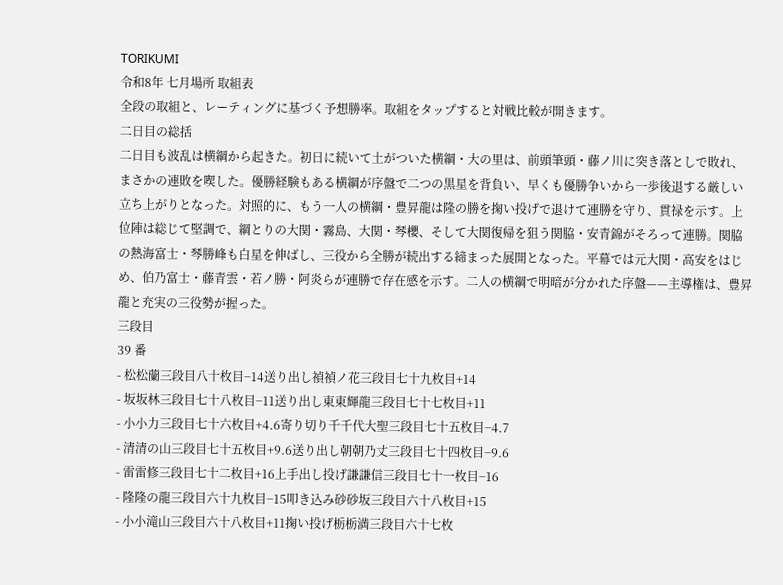TORIKUMI
令和8年 七月場所 取組表
全段の取組と、レーティングに基づく予想勝率。取組をタップすると対戦比較が開きます。
二日目の総括
二日目も波乱は横綱から起きた。初日に続いて土がついた横綱・大の里は、前頭筆頭・藤ノ川に突き落としで敗れ、まさかの連敗を喫した。優勝経験もある横綱が序盤で二つの黒星を背負い、早くも優勝争いから一歩後退する厳しい立ち上がりとなった。対照的に、もう一人の横綱・豊昇龍は隆の勝を掬い投げで退けて連勝を守り、貫禄を示す。上位陣は総じて堅調で、綱とりの大関・霧島、大関・琴櫻、そして大関復帰を狙う関脇・安青錦がそろって連勝。関脇の熱海富士・琴勝峰も白星を伸ばし、三役から全勝が続出する締まった展開となった。平幕では元大関・高安をはじめ、伯乃富士・藤青雲・若ノ勝・阿炎らが連勝で存在感を示す。二人の横綱で明暗が分かれた序盤——主導権は、豊昇龍と充実の三役勢が握った。
三段目
39 番
- 松松蘭三段目八十枚目−14送り出し禎禎ノ花三段目七十九枚目+14
- 坂坂林三段目七十八枚目−11送り出し東東輝龍三段目七十七枚目+11
- 小小力三段目七十六枚目+4.6寄り切り千千代大聖三段目七十五枚目−4.7
- 清清の山三段目七十五枚目+9.6送り出し朝朝乃丈三段目七十四枚目−9.6
- 雷雷修三段目七十二枚目+16上手出し投げ謙謙信三段目七十一枚目−16
- 隆隆の龍三段目六十九枚目−15叩き込み砂砂坂三段目六十八枚目+15
- 小小滝山三段目六十八枚目+11掬い投げ栃栃満三段目六十七枚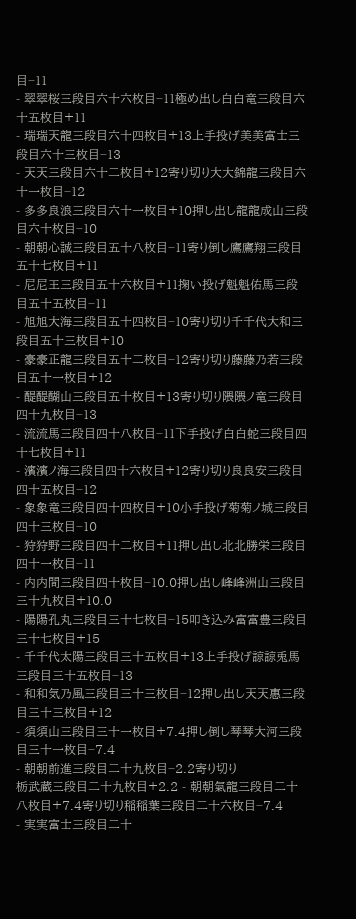目−11
- 翠翠桜三段目六十六枚目−11極め出し白白竜三段目六十五枚目+11
- 瑞瑞天龍三段目六十四枚目+13上手投げ美美富士三段目六十三枚目−13
- 天天三段目六十二枚目+12寄り切り大大錦龍三段目六十一枚目−12
- 多多良浪三段目六十一枚目+10押し出し龍龍成山三段目六十枚目−10
- 朝朝心誠三段目五十八枚目−11寄り倒し鷹鷹翔三段目五十七枚目+11
- 尼尼王三段目五十六枚目+11掬い投げ魁魁佑馬三段目五十五枚目−11
- 旭旭大海三段目五十四枚目−10寄り切り千千代大和三段目五十三枚目+10
- 豪豪正龍三段目五十二枚目−12寄り切り藤藤乃若三段目五十一枚目+12
- 醍醍醐山三段目五十枚目+13寄り切り隈隈ノ竜三段目四十九枚目−13
- 流流馬三段目四十八枚目−11下手投げ白白蛇三段目四十七枚目+11
- 濱濱ノ海三段目四十六枚目+12寄り切り良良安三段目四十五枚目−12
- 象象竜三段目四十四枚目+10小手投げ菊菊ノ城三段目四十三枚目−10
- 狩狩野三段目四十二枚目+11押し出し北北勝栄三段目四十一枚目−11
- 内内間三段目四十枚目−10.0押し出し峰峰洲山三段目三十九枚目+10.0
- 陽陽孔丸三段目三十七枚目−15叩き込み富富豊三段目三十七枚目+15
- 千千代太陽三段目三十五枚目+13上手投げ諒諒兎馬三段目三十五枚目−13
- 和和気乃風三段目三十三枚目−12押し出し天天惠三段目三十三枚目+12
- 須須山三段目三十一枚目+7.4押し倒し琴琴大河三段目三十一枚目−7.4
- 朝朝前進三段目二十九枚目−2.2寄り切り
栃武蔵三段目二十九枚目+2.2 - 朝朝氣龍三段目二十八枚目+7.4寄り切り稲稲葉三段目二十六枚目−7.4
- 実実富士三段目二十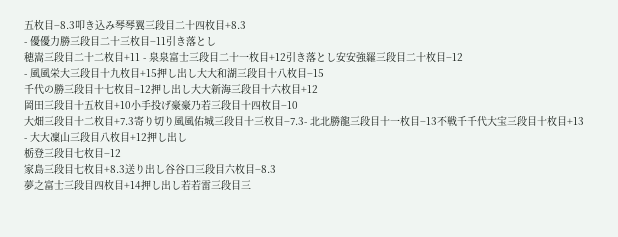五枚目−8.3叩き込み琴琴翼三段目二十四枚目+8.3
- 優優力勝三段目二十三枚目−11引き落とし
穂嵩三段目二十二枚目+11 - 泉泉富士三段目二十一枚目+12引き落とし安安強羅三段目二十枚目−12
- 風風栄大三段目十九枚目+15押し出し大大和湖三段目十八枚目−15
千代の勝三段目十七枚目−12押し出し大大新海三段目十六枚目+12
岡田三段目十五枚目+10小手投げ豪豪乃若三段目十四枚目−10
大畑三段目十二枚目+7.3寄り切り風風佑城三段目十三枚目−7.3- 北北勝龍三段目十一枚目−13不戦千千代大宝三段目十枚目+13
- 大大凜山三段目八枚目+12押し出し
栃登三段目七枚目−12
家島三段目七枚目+8.3送り出し谷谷口三段目六枚目−8.3
夢之富士三段目四枚目+14押し出し若若雷三段目三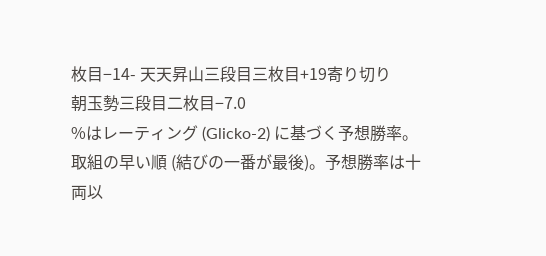枚目−14- 天天昇山三段目三枚目+19寄り切り
朝玉勢三段目二枚目−7.0
%はレーティング (Glicko-2) に基づく予想勝率。取組の早い順 (結びの一番が最後)。予想勝率は十両以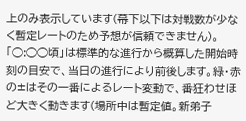上のみ表示しています(幕下以下は対戦数が少なく暫定レートのため予想が信頼できません)。「◯:◯◯頃」は標準的な進行から概算した開始時刻の目安で、当日の進行により前後します。緑・赤の±はその一番によるレート変動で、番狂わせほど大きく動きます(場所中は暫定値。新弟子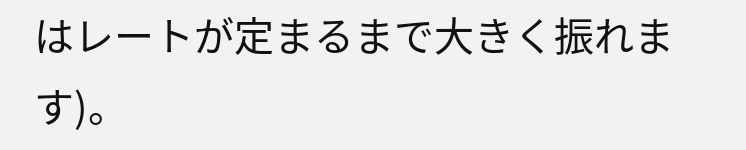はレートが定まるまで大きく振れます)。